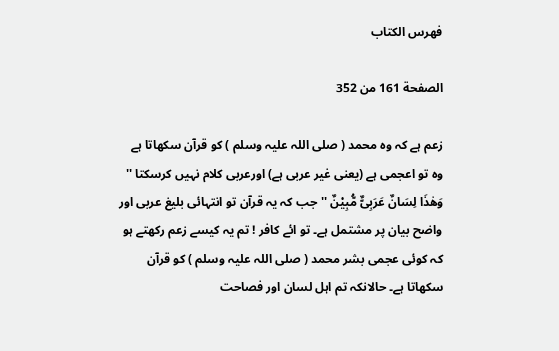فهرس الكتاب

الصفحة 161 من 352

زعم ہے کہ وہ محمد ( صلی اللہ علیہ وسلم ) کو قرآن سکھاتا ہے وہ تو اعجمی ہے (یعنی غیر عربی ہے) اورعربی کلام نہیں کرسکتا '' وَھٰذَا لِسَانٌ عَرَبِیٌّ مُّبِیْنٌ ''جب کہ یہ قرآن تو انتہائی بلیغ عربی اور واضح بیان پر مشتمل ہے۔ تو ائے کافر ! تم یہ کیسے زعم رکھتے ہو کہ کوئی عجمی بشر محمد ( صلی اللہ علیہ وسلم ) کو قرآن سکھاتا ہے۔ حالانکہ تم اہل لسان اور فصاحت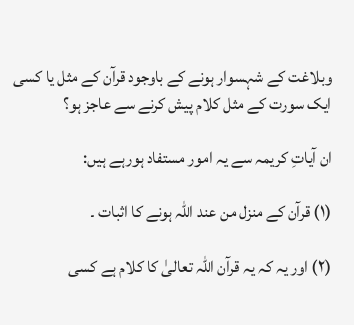وبلاغت کے شہسوار ہونے کے باوجود قرآن کے مثل یا کسی ایک سورت کے مثل کلام پیش کرنے سے عاجز ہو؟

ان آیاتِ کریمہ سے یہ امور مستفاد ہورہے ہیں:

(۱) قرآن کے منزل من عند اللہ ہونے کا اثبات ۔

(۲) اور یہ کہ یہ قرآن اللہ تعالیٰ کا کلام ہے کسی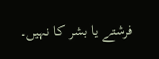فرشتے یا بشر کا نہیں۔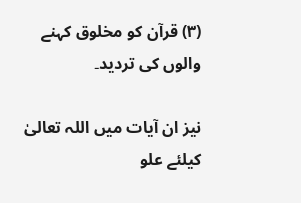(۳) قرآن کو مخلوق کہنے والوں کی تردید۔

نیز ان آیات میں اللہ تعالیٰ کیلئے علو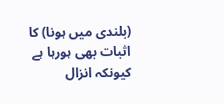(بلندی میں ہونا) کا اثبات بھی ہورہا ہے کیونکہ انزال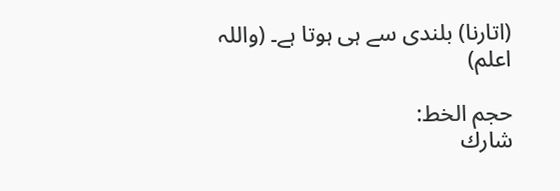(اتارنا) بلندی سے ہی ہوتا ہے۔ (واللہ اعلم)

حجم الخط:
شارك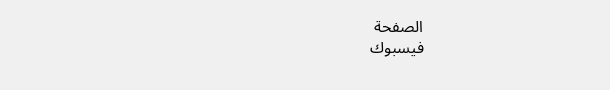الصفحة
فيسبوك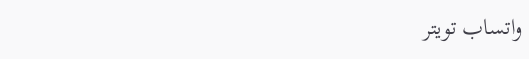واتساب تويتر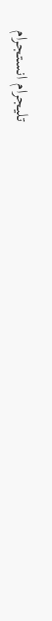تليجرام انستجرام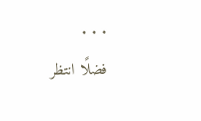. . .
فضلًا انتظر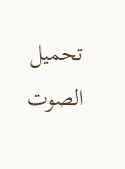تحميل الصوت